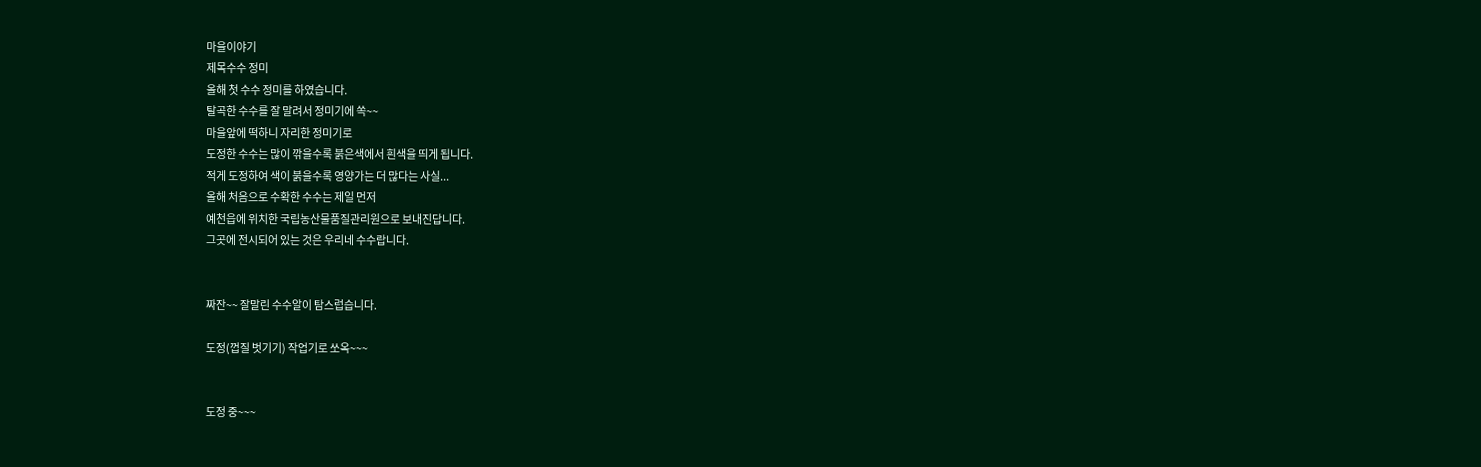마을이야기
제목수수 정미
올해 첫 수수 정미를 하였습니다.
탈곡한 수수를 잘 말려서 정미기에 쏙~~
마을앞에 떡하니 자리한 정미기로
도정한 수수는 많이 깎을수록 붉은색에서 흰색을 띄게 됩니다.
적게 도정하여 색이 붉을수록 영양가는 더 많다는 사실...
올해 처음으로 수확한 수수는 제일 먼저
예천읍에 위치한 국립농산물품질관리원으로 보내진답니다.
그곳에 전시되어 있는 것은 우리네 수수랍니다.


짜잔~~ 잘말린 수수알이 탐스럽습니다.

도정(껍질 벗기기) 작업기로 쏘옥~~~


도정 중~~~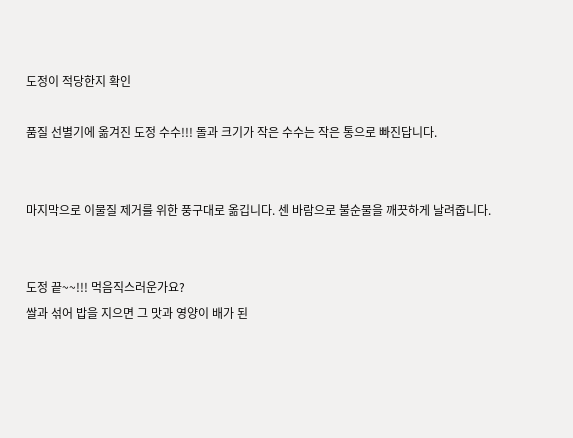도정이 적당한지 확인

품질 선별기에 옮겨진 도정 수수!!! 돌과 크기가 작은 수수는 작은 통으로 빠진답니다.


마지막으로 이물질 제거를 위한 풍구대로 옮깁니다. 센 바람으로 불순물을 깨끗하게 날려줍니다.


도정 끝~~!!! 먹음직스러운가요?
쌀과 섞어 밥을 지으면 그 맛과 영양이 배가 된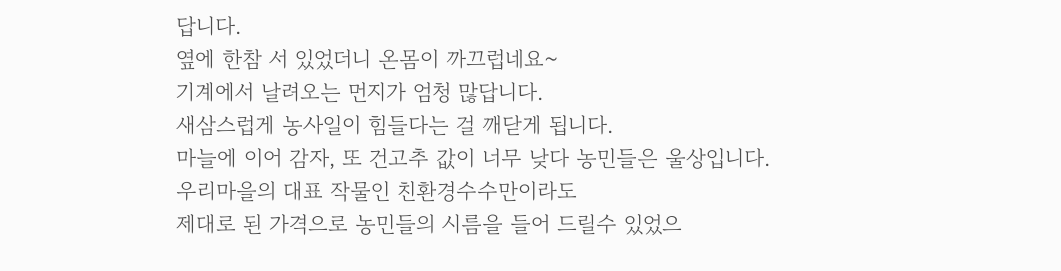답니다.
옆에 한참 서 있었더니 온몸이 까끄럽네요~
기계에서 날려오는 먼지가 엄청 많답니다.
새삼스럽게 농사일이 힘들다는 걸 깨닫게 됩니다.
마늘에 이어 감자, 또 건고추 값이 너무 낮다 농민들은 울상입니다.
우리마을의 대표 작물인 친환경수수만이라도
제대로 된 가격으로 농민들의 시름을 들어 드릴수 있었으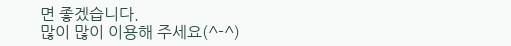면 좋겠습니다.
많이 많이 이용해 주세요(^-^)